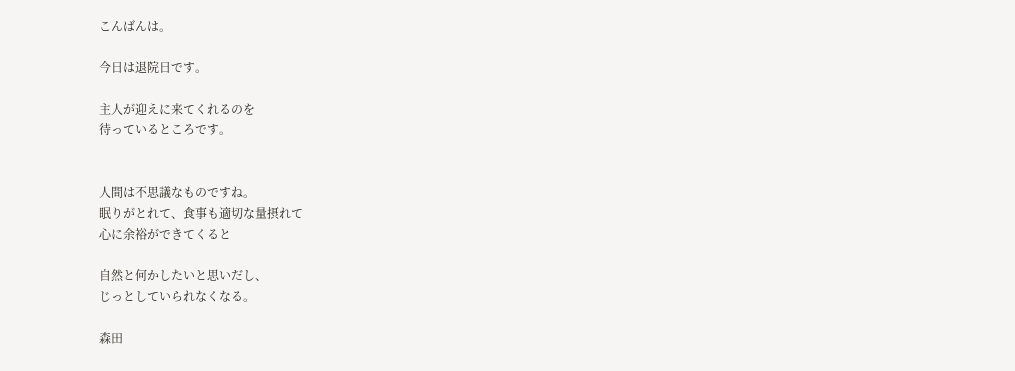こんばんは。

今日は退院日です。

主人が迎えに来てくれるのを
待っているところです。


人間は不思議なものですね。
眠りがとれて、食事も適切な量摂れて
心に余裕ができてくると

自然と何かしたいと思いだし、
じっとしていられなくなる。

森田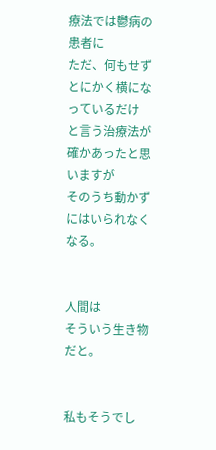療法では鬱病の患者に
ただ、何もせずとにかく横になっているだけ
と言う治療法が確かあったと思いますが
そのうち動かずにはいられなくなる。


人間は
そういう生き物だと。


私もそうでし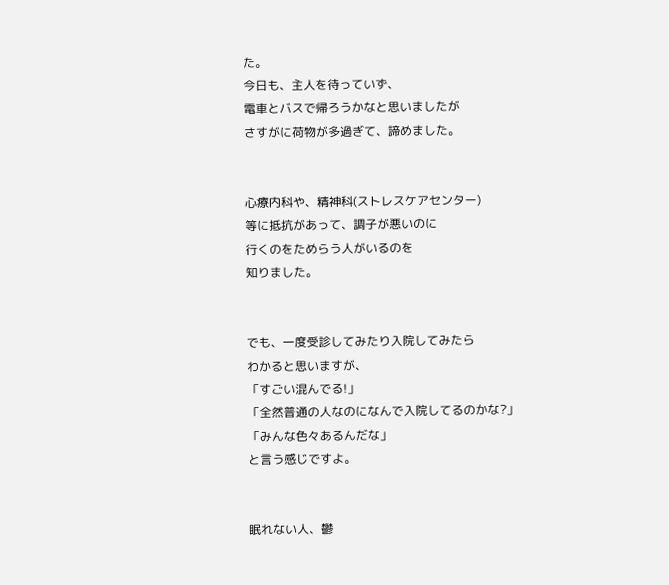た。
今日も、主人を待っていず、
電車とバスで帰ろうかなと思いましたが
さすがに荷物が多過ぎて、諦めました。


心療内科や、精神科(ストレスケアセンター)
等に抵抗があって、調子が悪いのに
行くのをためらう人がいるのを
知りました。


でも、一度受診してみたり入院してみたら
わかると思いますが、
「すごい混んでる!」
「全然普通の人なのになんで入院してるのかな?」
「みんな色々あるんだな」
と言う感じですよ。


眠れない人、鬱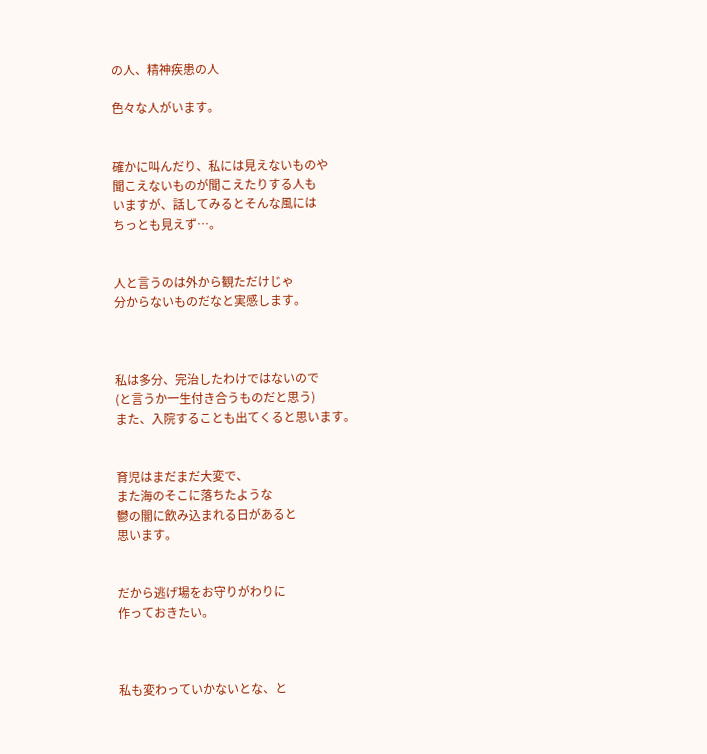の人、精神疾患の人

色々な人がいます。


確かに叫んだり、私には見えないものや
聞こえないものが聞こえたりする人も
いますが、話してみるとそんな風には
ちっとも見えず…。


人と言うのは外から観ただけじゃ
分からないものだなと実感します。



私は多分、完治したわけではないので
(と言うか一生付き合うものだと思う)
また、入院することも出てくると思います。


育児はまだまだ大変で、
また海のそこに落ちたような
鬱の闇に飲み込まれる日があると
思います。


だから逃げ場をお守りがわりに
作っておきたい。



私も変わっていかないとな、と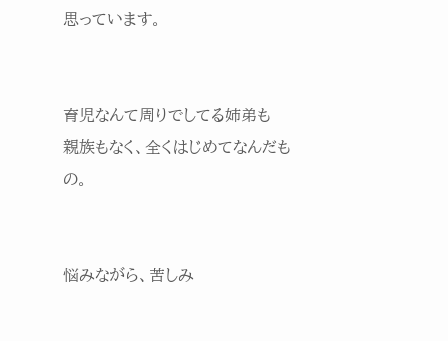思っています。


育児なんて周りでしてる姉弟も
親族もなく、全くはじめてなんだもの。


悩みながら、苦しみ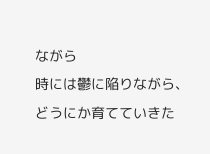ながら
時には鬱に陥りながら、
どうにか育てていきた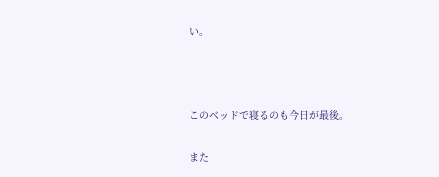い。



このベッドで寝るのも今日が最後。

また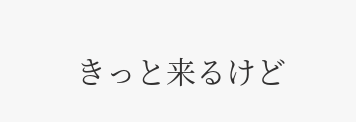きっと来るけど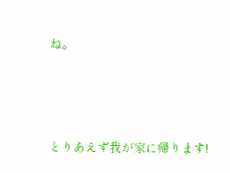ね。



とりあえず我が家に帰ります!